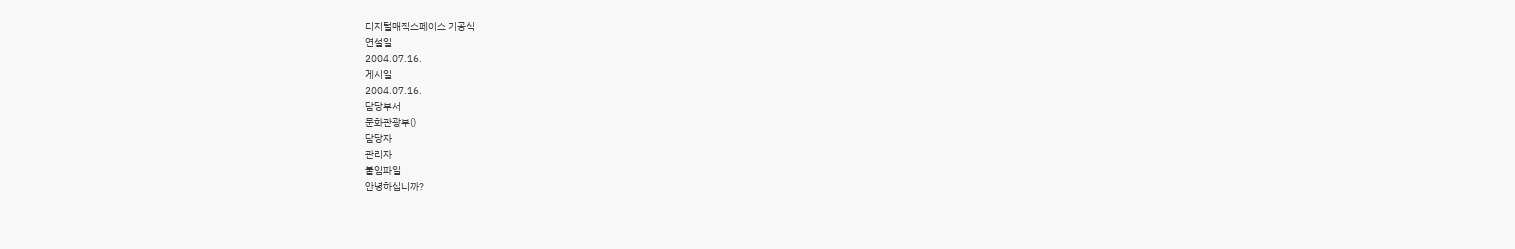디지털매직스페이스 기공식
연설일
2004.07.16.
게시일
2004.07.16.
담당부서
문화관광부()
담당자
관리자
붙임파일
안녕하십니까?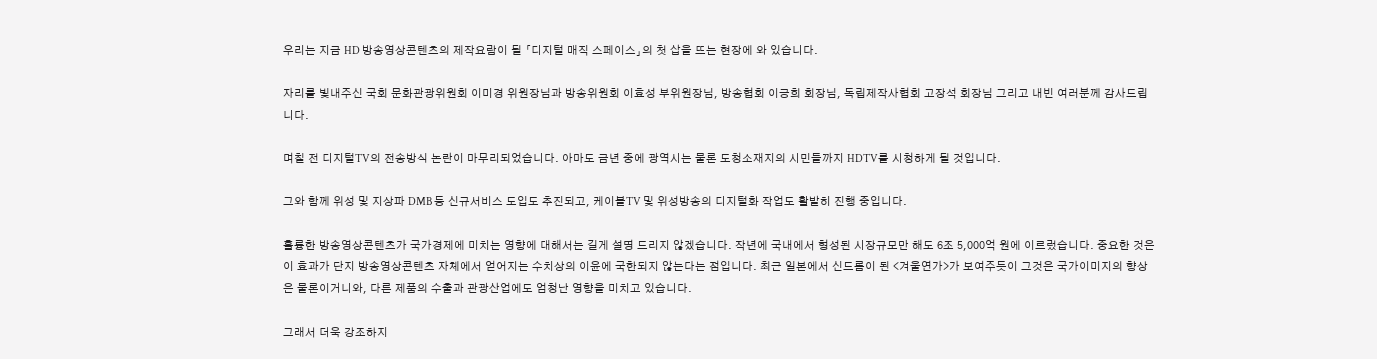우리는 지금 HD 방송영상콘텐츠의 제작요람이 될 「디지털 매직 스페이스」의 첫 삽을 뜨는 현장에 와 있습니다.

자리를 빛내주신 국회 문화관광위원회 이미경 위원장님과 방송위원회 이효성 부위원장님, 방송협회 이긍희 회장님, 독립제작사협회 고장석 회장님 그리고 내빈 여러분께 감사드립니다.

며칠 전 디지털TV의 전송방식 논란이 마무리되었습니다. 아마도 금년 중에 광역시는 물론 도청소재지의 시민들까지 HDTV를 시청하게 될 것입니다.

그와 함께 위성 및 지상파 DMB 등 신규서비스 도입도 추진되고, 케이블TV 및 위성방송의 디지털화 작업도 활발히 진행 중입니다.

훌륭한 방송영상콘텐츠가 국가경제에 미치는 영향에 대해서는 길게 설명 드리지 않겠습니다. 작년에 국내에서 형성된 시장규모만 해도 6조 5,000억 원에 이르렀습니다. 중요한 것은 이 효과가 단지 방송영상콘텐츠 자체에서 얻어지는 수치상의 이윤에 국한되지 않는다는 점입니다. 최근 일본에서 신드롬이 된 <겨울연가>가 보여주듯이 그것은 국가이미지의 향상은 물론이거니와, 다른 제품의 수출과 관광산업에도 엄청난 영향을 미치고 있습니다.

그래서 더욱 강조하지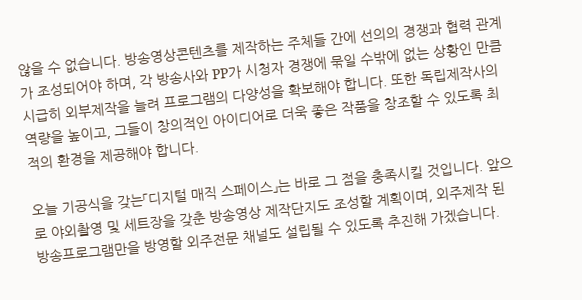않을 수 없습니다. 방송영상콘텐츠를 제작하는 주체들 간에 선의의 경쟁과 협력 관계가 조성되어야 하며, 각 방송사와 PP가 시청자 경쟁에 묶일 수밖에 없는 상황인 만큼 시급히 외부제작을 늘려 프로그램의 다양성을 확보해야 합니다. 또한 독립제작사의 역량을 높이고, 그들이 창의적인 아이디어로 더욱 좋은 작품을 창조할 수 있도록 최적의 환경을 제공해야 합니다.

오늘 기공식을 갖는「디지털 매직 스페이스」는 바로 그 점을 충족시킬 것입니다. 앞으로 야외촬영 및 세트장을 갖춘 방송영상 제작단지도 조성할 계획이며, 외주제작 된 방송프로그램만을 방영할 외주전문 채널도 설립될 수 있도록 추진해 가겠습니다.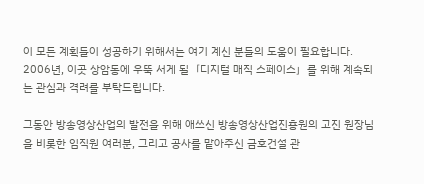이 모든 계획들이 성공하기 위해서는 여기 계신 분들의 도움이 필요합니다. 2006년, 이곳 상암동에 우뚝 서게 될「디지털 매직 스페이스」를 위해 계속되는 관심과 격려를 부탁드립니다.

그동안 방송영상산업의 발전을 위해 애쓰신 방송영상산업진흥원의 고진 원장님을 비롯한 임직원 여러분, 그리고 공사를 맡아주신 금호건설 관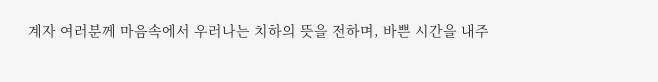계자 여러분께 마음속에서 우러나는 치하의 뜻을 전하며, 바쁜 시간을 내주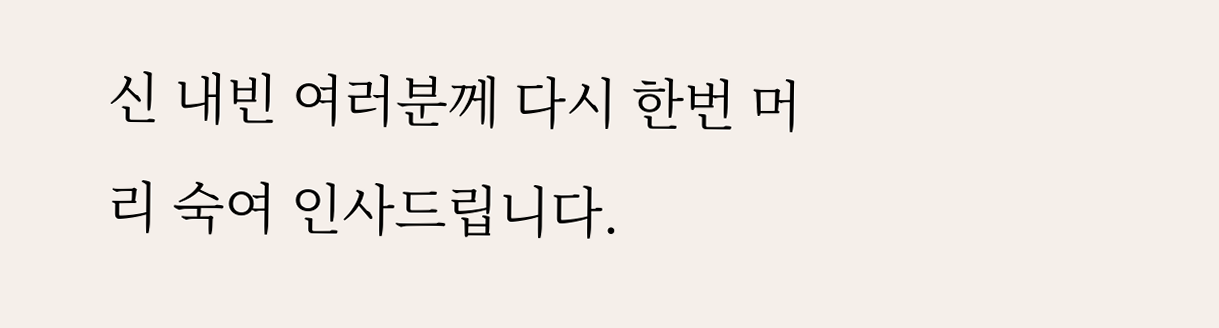신 내빈 여러분께 다시 한번 머리 숙여 인사드립니다.